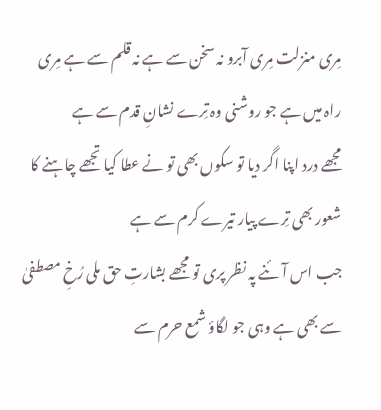مِری منزلت مِری آبرو نہ سخن سے ہے نہ قلم سے ہے مِری راہ میں ہے جو روشنی وہ تِرے نشانِ قدم سے ہے
مجھے درد اپنا اگر دیا تو سکوں بھی تو نے عطا کیا تجھے چاہنے کا شعور بھی تِرے پیار تیرے کرم سے ہے
جب اس آئنے پہ نظر پری تو مجھے بشارتِ حق ملی رُخِ مصطفیٰ سے بھی ہے وہی جو لگاؤ شمع حرم سے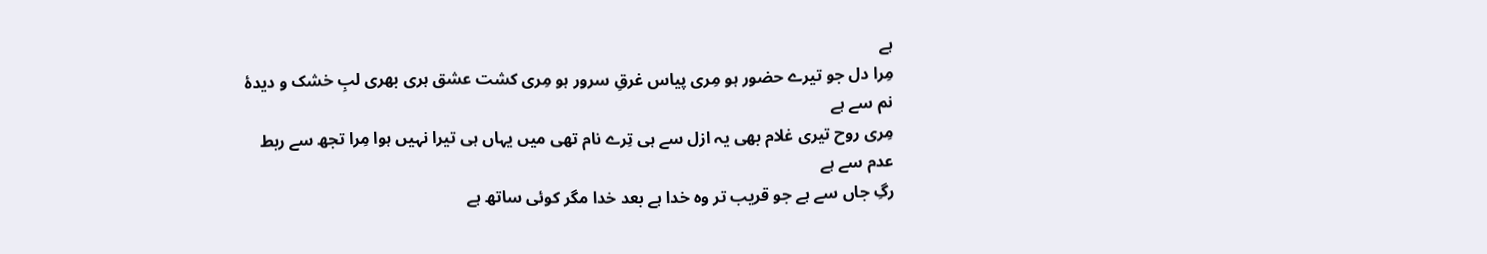ہے
مِرا دل جو تیرے حضور ہو مِری پیاس غرقِ سرور ہو مِری کشت عشق ہری بھری لبِ خشک و دیدۂ نم سے ہے
مِری روح تیری غلام بھی یہ ازل سے ہی تِرے نام تھی میں یہاں ہی تیرا نہیں ہوا مِرا تجھ سے ربط عدم سے ہے
رگِ جاں سے ہے جو قریب تر وہ خدا ہے بعد خدا مگر کوئی ساتھ ہے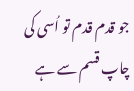جو قدم قدم تو اُسی کی چاپ قسم سے ہے